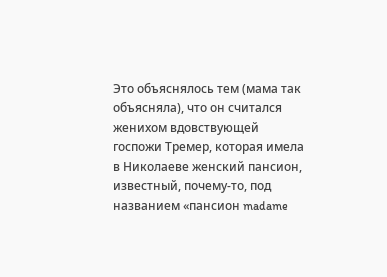Это объяснялось тем (мама так объясняла), что он считался женихом вдовствующей госпожи Тремер, которая имела в Николаеве женский пансион, известный, почему-то, под названием «пансион madame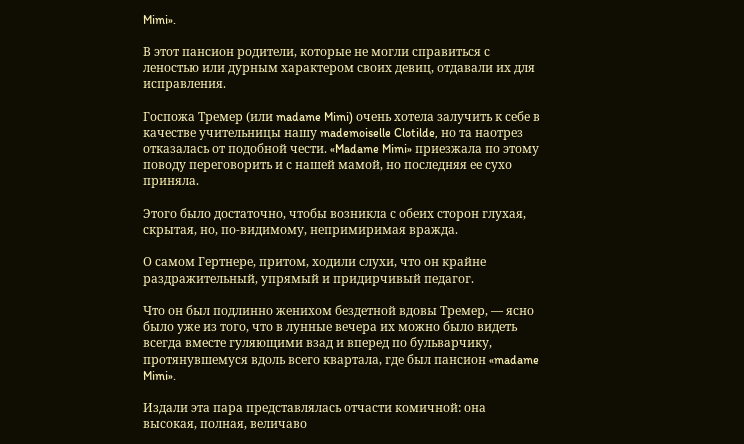Mimi».

В этот пансион родители, которые не могли справиться с леностью или дурным характером своих девиц, отдавали их для исправления.

Госпожа Тремер (или madame Mimi) очень хотела залучить к себе в качестве учительницы нашу mademoiselle Clotilde, но та наотрез отказалась от подобной чести. «Madame Mimi» приезжала по этому поводу переговорить и с нашей мамой, но последняя ее сухо приняла.

Этого было достаточно, чтобы возникла с обеих сторон глухая, скрытая, но, по-видимому, непримиримая вражда.

О самом Гертнере, притом, ходили слухи, что он крайне раздражительный, упрямый и придирчивый педагог.

Что он был подлинно женихом бездетной вдовы Тремер, — ясно было уже из того, что в лунные вечера их можно было видеть всегда вместе гуляющими взад и вперед по бульварчику, протянувшемуся вдоль всего квартала, где был пансион «madame Mimi».

Издали эта пара представлялась отчасти комичной: она высокая, полная, величаво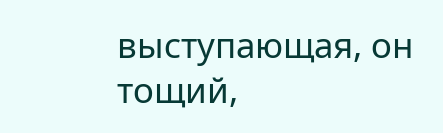выступающая, он тощий,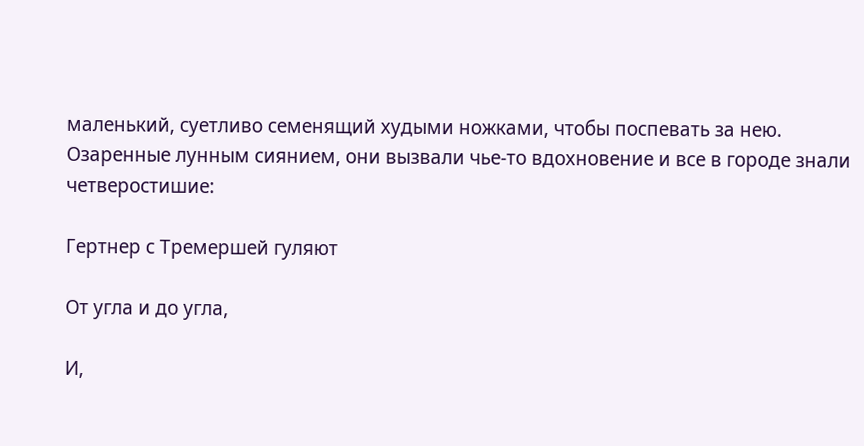маленький, суетливо семенящий худыми ножками, чтобы поспевать за нею. Озаренные лунным сиянием, они вызвали чье-то вдохновение и все в городе знали четверостишие:

Гертнер с Тремершей гуляют

От угла и до угла,

И,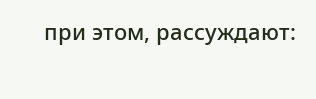при этом, рассуждают: